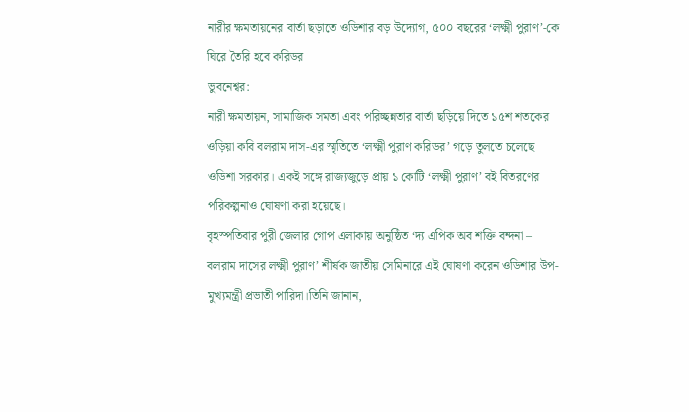নারীর ক্ষমতায়নের বার্তা ছড়াতে ওডিশার বড় উদ্যোগ, ৫০০ বছরের ‘লক্ষ্মী পুরাণ’-কে ঘিরে তৈরি হবে করিডর
ভুবনেশ্বর:
নারী ক্ষমতায়ন, সামাজিক সমতা এবং পরিচ্ছন্নতার বার্তা ছড়িয়ে দিতে ১৫শ শতকের ওড়িয়া কবি বলরাম দাস-এর স্মৃতিতে ‘লক্ষ্মী পুরাণ করিডর’ গড়ে তুলতে চলেছে ওডিশা সরকার। একই সঙ্গে রাজ্যজুড়ে প্রায় ১ কোটি ‘লক্ষ্মী পুরাণ’ বই বিতরণের পরিকল্পনাও ঘোষণা করা হয়েছে।
বৃহস্পতিবার পুরী জেলার গোপ এলাকায় অনুষ্ঠিত ‘দ্য এপিক অব শক্তি বন্দনা – বলরাম দাসের লক্ষ্মী পুরাণ’ শীর্ষক জাতীয় সেমিনারে এই ঘোষণা করেন ওডিশার উপ-মুখ্যমন্ত্রী প্রভাতী পারিদা।তিনি জানান,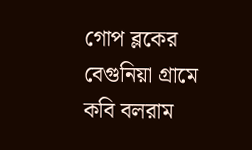গোপ ব্লকের বেগুনিয়া গ্রামে কবি বলরাম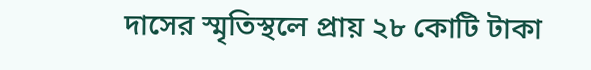দাসের স্মৃতিস্থলে প্রায় ২৮ কোটি টাকা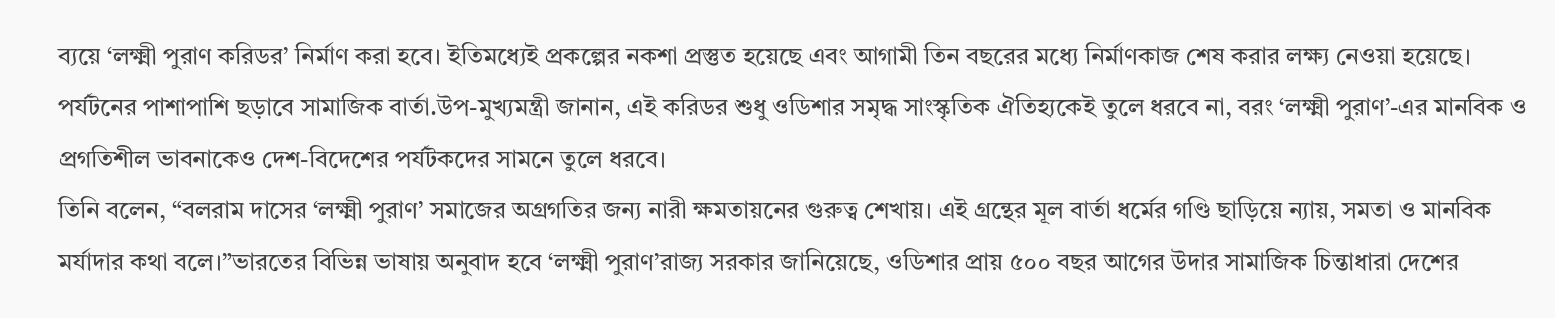ব্যয়ে ‘লক্ষ্মী পুরাণ করিডর’ নির্মাণ করা হবে। ইতিমধ্যেই প্রকল্পের নকশা প্রস্তুত হয়েছে এবং আগামী তিন বছরের মধ্যে নির্মাণকাজ শেষ করার লক্ষ্য নেওয়া হয়েছে।
পর্যটনের পাশাপাশি ছড়াবে সামাজিক বার্তা.উপ-মুখ্যমন্ত্রী জানান, এই করিডর শুধু ওডিশার সমৃদ্ধ সাংস্কৃতিক ঐতিহ্যকেই তুলে ধরবে না, বরং ‘লক্ষ্মী পুরাণ’-এর মানবিক ও প্রগতিশীল ভাবনাকেও দেশ-বিদেশের পর্যটকদের সামনে তুলে ধরবে।
তিনি বলেন, “বলরাম দাসের ‘লক্ষ্মী পুরাণ’ সমাজের অগ্রগতির জন্য নারী ক্ষমতায়নের গুরুত্ব শেখায়। এই গ্রন্থের মূল বার্তা ধর্মের গণ্ডি ছাড়িয়ে ন্যায়, সমতা ও মানবিক মর্যাদার কথা বলে।”ভারতের বিভিন্ন ভাষায় অনুবাদ হবে ‘লক্ষ্মী পুরাণ’রাজ্য সরকার জানিয়েছে, ওডিশার প্রায় ৫০০ বছর আগের উদার সামাজিক চিন্তাধারা দেশের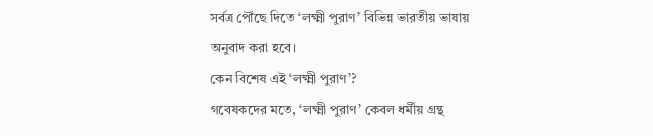সর্বত্র পৌঁছে দিতে ‘লক্ষ্মী পুরাণ’ বিভিন্ন ভারতীয় ভাষায় অনুবাদ করা হবে।
কেন বিশেষ এই ‘লক্ষ্মী পুরাণ’?
গবেষকদের মতে, ‘লক্ষ্মী পুরাণ’ কেবল ধর্মীয় গ্রন্থ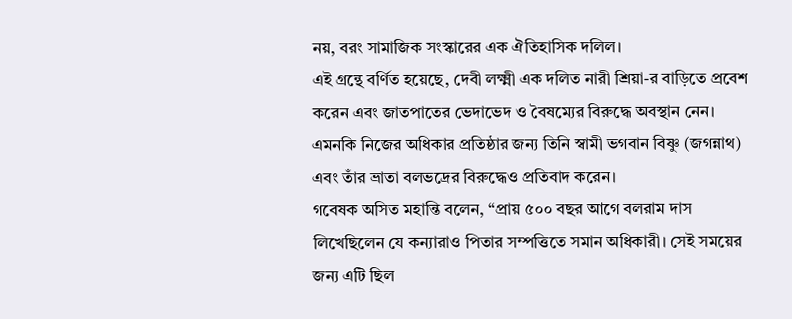নয়, বরং সামাজিক সংস্কারের এক ঐতিহাসিক দলিল।
এই গ্রন্থে বর্ণিত হয়েছে, দেবী লক্ষ্মী এক দলিত নারী শ্রিয়া-র বাড়িতে প্রবেশ করেন এবং জাতপাতের ভেদাভেদ ও বৈষম্যের বিরুদ্ধে অবস্থান নেন। এমনকি নিজের অধিকার প্রতিষ্ঠার জন্য তিনি স্বামী ভগবান বিষ্ণু (জগন্নাথ) এবং তাঁর ভ্রাতা বলভদ্রের বিরুদ্ধেও প্রতিবাদ করেন।
গবেষক অসিত মহান্তি বলেন, “প্রায় ৫০০ বছর আগে বলরাম দাস লিখেছিলেন যে কন্যারাও পিতার সম্পত্তিতে সমান অধিকারী। সেই সময়ের জন্য এটি ছিল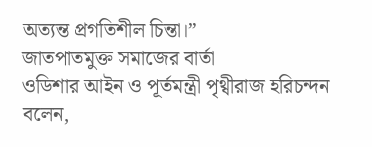অত্যন্ত প্রগতিশীল চিন্তা।”
জাতপাতমুক্ত সমাজের বার্তা
ওডিশার আইন ও পূর্তমন্ত্রী পৃথ্বীরাজ হরিচন্দন বলেন,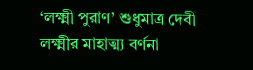‘লক্ষ্মী পুরাণ’ শুধুমাত্র দেবী লক্ষ্মীর মাহাত্ম্য বর্ণনা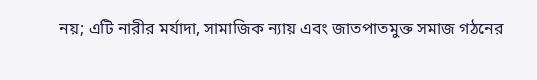নয়; এটি নারীর মর্যাদা, সামাজিক ন্যায় এবং জাতপাতমুক্ত সমাজ গঠনের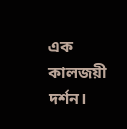এক কালজয়ী দর্শন।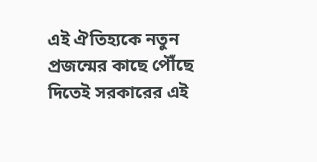এই ঐতিহ্যকে নতুন প্রজন্মের কাছে পৌঁছে দিতেই সরকারের এই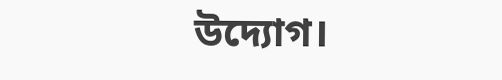উদ্যোগ।